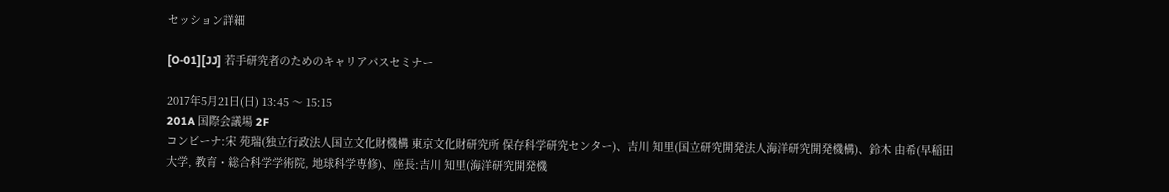セッション詳細

[O-01][JJ] 若手研究者のためのキャリアパスセミナー

2017年5月21日(日) 13:45 〜 15:15
201A 国際会議場 2F
コンビーナ:宋 苑瑞(独立行政法人国立文化財機構 東京文化財研究所 保存科学研究センター)、吉川 知里(国立研究開発法人海洋研究開発機構)、鈴木 由希(早稲田大学, 教育・総合科学学術院, 地球科学専修)、座長:吉川 知里(海洋研究開発機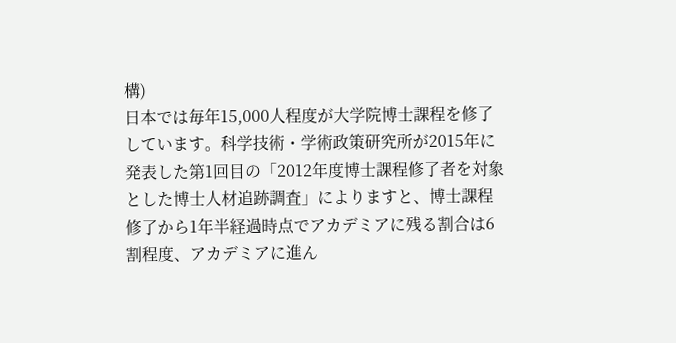構)
日本では毎年15,000人程度が大学院博士課程を修了しています。科学技術・学術政策研究所が2015年に発表した第1回目の「2012年度博士課程修了者を対象とした博士人材追跡調査」によりますと、博士課程修了から1年半経過時点でアカデミアに残る割合は6割程度、アカデミアに進ん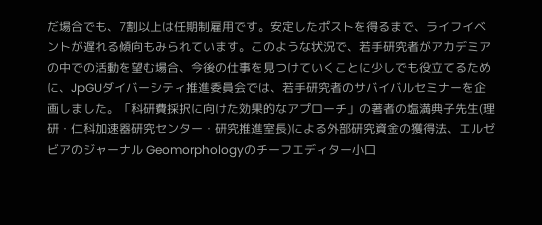だ場合でも、7割以上は任期制雇用です。安定したポストを得るまで、ライフイベントが遅れる傾向もみられています。このような状況で、若手研究者がアカデミアの中での活動を望む場合、今後の仕事を見つけていくことに少しでも役立てるために、JpGUダイバーシティ推進委員会では、若手研究者のサバイバルセミナーを企画しました。「科研費採択に向けた効果的なアプローチ」の著者の塩満典子先生(理研・仁科加速器研究センター・研究推進室長)による外部研究資金の獲得法、エルゼビアのジャーナル Geomorphologyのチーフエディター小口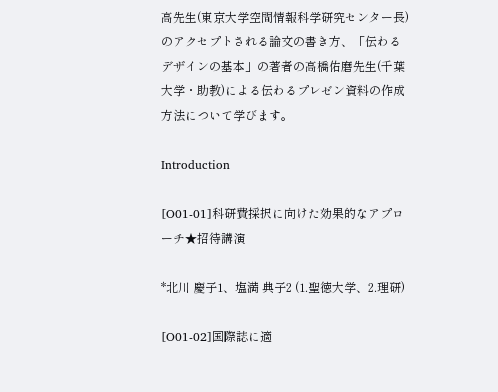高先生(東京大学空間情報科学研究センター長)のアクセプトされる論文の書き方、「伝わるデザインの基本」の著者の高橋佑磨先生(千葉大学・助教)による伝わるプレゼン資料の作成方法について学びます。

Introduction

[O01-01]科研費採択に向けた効果的なアプローチ★招待講演

*北川 慶子1、塩満 典子2 (1.聖徳大学、2.理研)

[O01-02]国際誌に適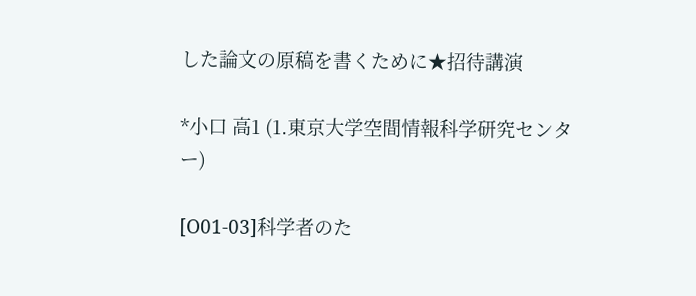した論文の原稿を書くために★招待講演

*小口 高1 (1.東京大学空間情報科学研究センター)

[O01-03]科学者のた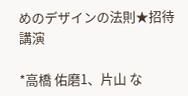めのデザインの法則★招待講演

*高橋 佑磨1、片山 な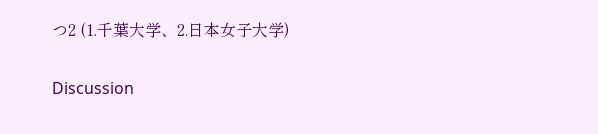つ2 (1.千葉大学、2.日本女子大学)

Discussion